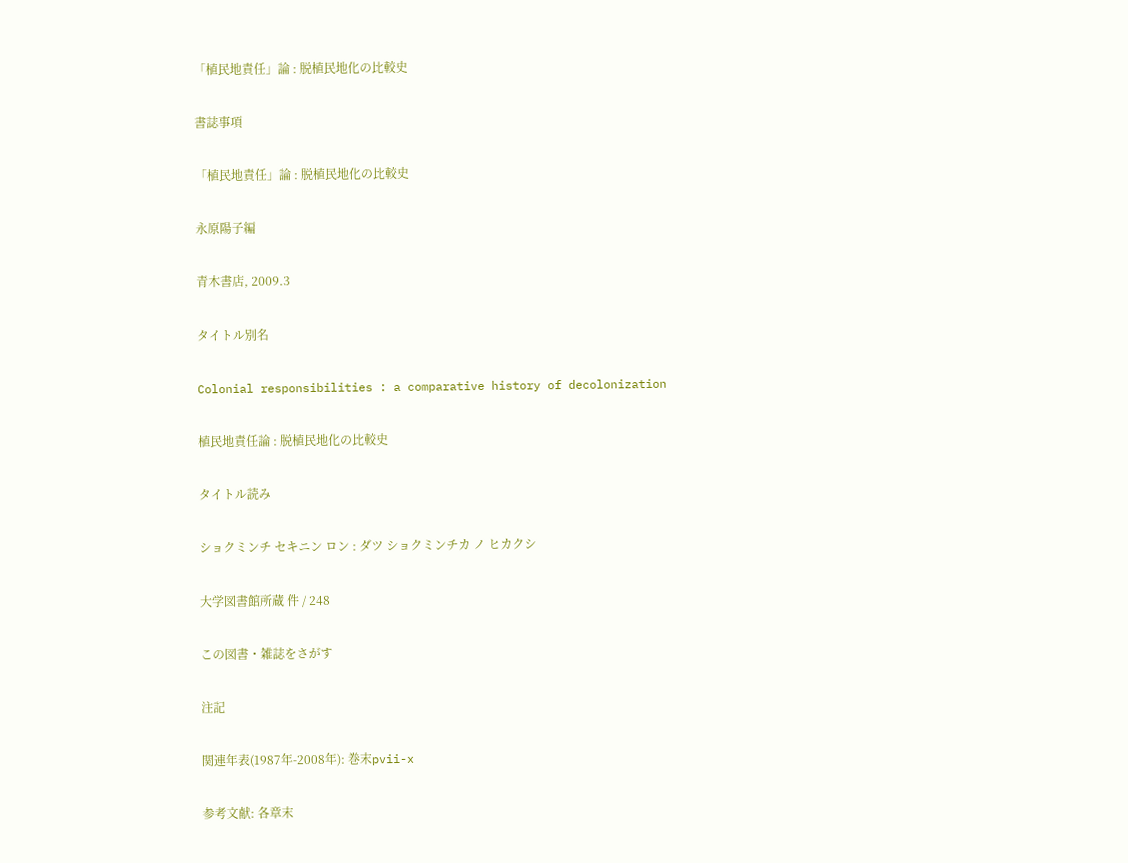「植民地責任」論 : 脱植民地化の比較史

書誌事項

「植民地責任」論 : 脱植民地化の比較史

永原陽子編

青木書店, 2009.3

タイトル別名

Colonial responsibilities : a comparative history of decolonization

植民地責任論 : 脱植民地化の比較史

タイトル読み

ショクミンチ セキニン ロン : ダツ ショクミンチカ ノ ヒカクシ

大学図書館所蔵 件 / 248

この図書・雑誌をさがす

注記

関連年表(1987年-2008年): 巻末pvii-x

参考文献: 各章末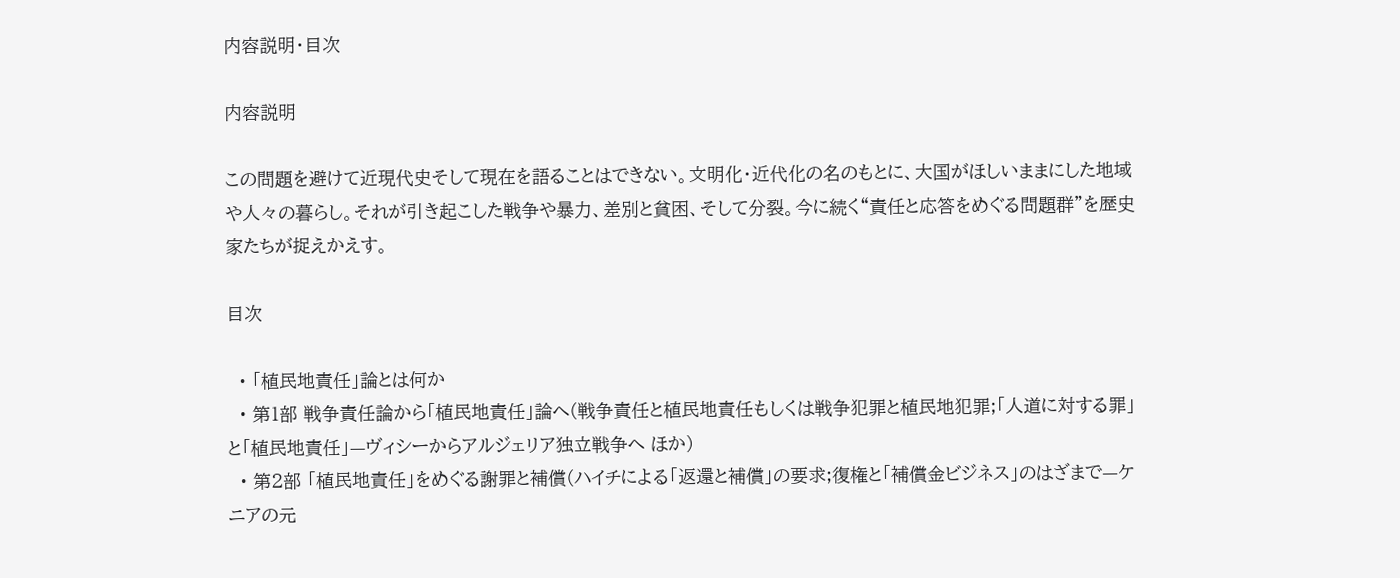内容説明・目次

内容説明

この問題を避けて近現代史そして現在を語ることはできない。文明化・近代化の名のもとに、大国がほしいままにした地域や人々の暮らし。それが引き起こした戦争や暴力、差別と貧困、そして分裂。今に続く“責任と応答をめぐる問題群”を歴史家たちが捉えかえす。

目次

  • 「植民地責任」論とは何か
  • 第1部 戦争責任論から「植民地責任」論へ(戦争責任と植民地責任もしくは戦争犯罪と植民地犯罪;「人道に対する罪」と「植民地責任」—ヴィシーからアルジェリア独立戦争へ ほか)
  • 第2部 「植民地責任」をめぐる謝罪と補償(ハイチによる「返還と補償」の要求;復権と「補償金ビジネス」のはざまで—ケニアの元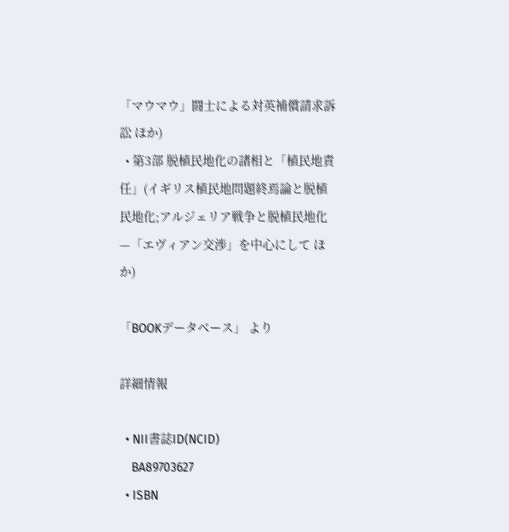「マウマウ」闘士による対英補償請求訴訟 ほか)
  • 第3部 脱植民地化の諸相と「植民地責任」(イギリス植民地問題終焉論と脱植民地化;アルジェリア戦争と脱植民地化—「エヴィアン交渉」を中心にして ほか)

「BOOKデータベース」 より

詳細情報

  • NII書誌ID(NCID)
    BA89703627
  • ISBN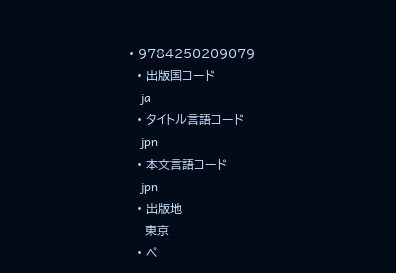• 9784250209079
  • 出版国コード
    ja
  • タイトル言語コード
    jpn
  • 本文言語コード
    jpn
  • 出版地
    東京
  • ペ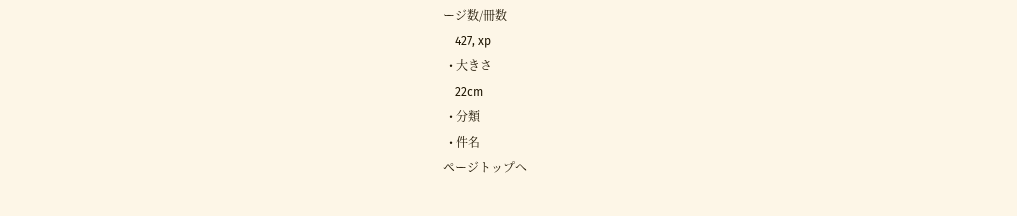ージ数/冊数
    427, xp
  • 大きさ
    22cm
  • 分類
  • 件名
ページトップへ